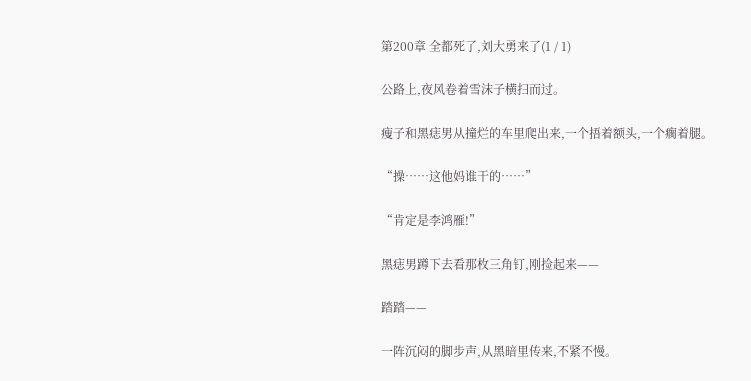第200章 全都死了,刘大勇来了(1 / 1)

公路上,夜风卷着雪沫子横扫而过。

瘦子和黑痣男从撞烂的车里爬出来,一个捂着额头,一个瘸着腿。

“操……这他妈谁干的……”

“肯定是李鸿雁!”

黑痣男蹲下去看那枚三角钉,刚捡起来——

踏踏——

一阵沉闷的脚步声,从黑暗里传来,不紧不慢。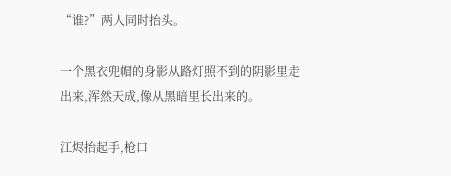“谁?”两人同时抬头。

一个黑衣兜帽的身影从路灯照不到的阴影里走出来,浑然天成,像从黑暗里长出来的。

江烬抬起手,枪口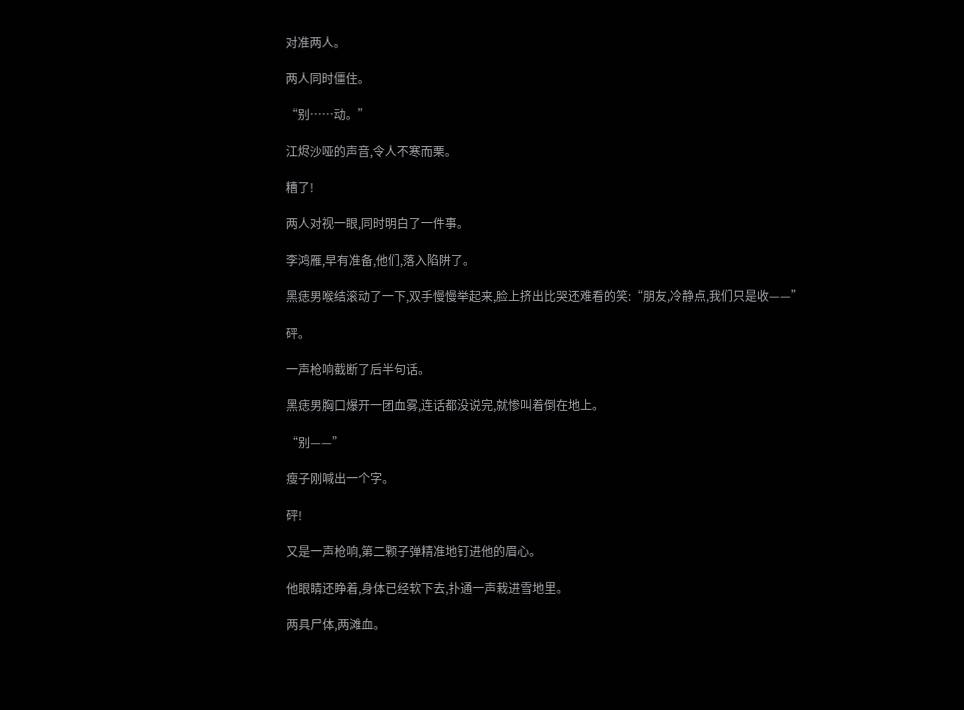对准两人。

两人同时僵住。

“别……动。”

江烬沙哑的声音,令人不寒而栗。

糟了!

两人对视一眼,同时明白了一件事。

李鸿雁,早有准备,他们,落入陷阱了。

黑痣男喉结滚动了一下,双手慢慢举起来,脸上挤出比哭还难看的笑:“朋友,冷静点,我们只是收——”

砰。

一声枪响截断了后半句话。

黑痣男胸口爆开一团血雾,连话都没说完,就惨叫着倒在地上。

“别——”

瘦子刚喊出一个字。

砰!

又是一声枪响,第二颗子弹精准地钉进他的眉心。

他眼睛还睁着,身体已经软下去,扑通一声栽进雪地里。

两具尸体,两滩血。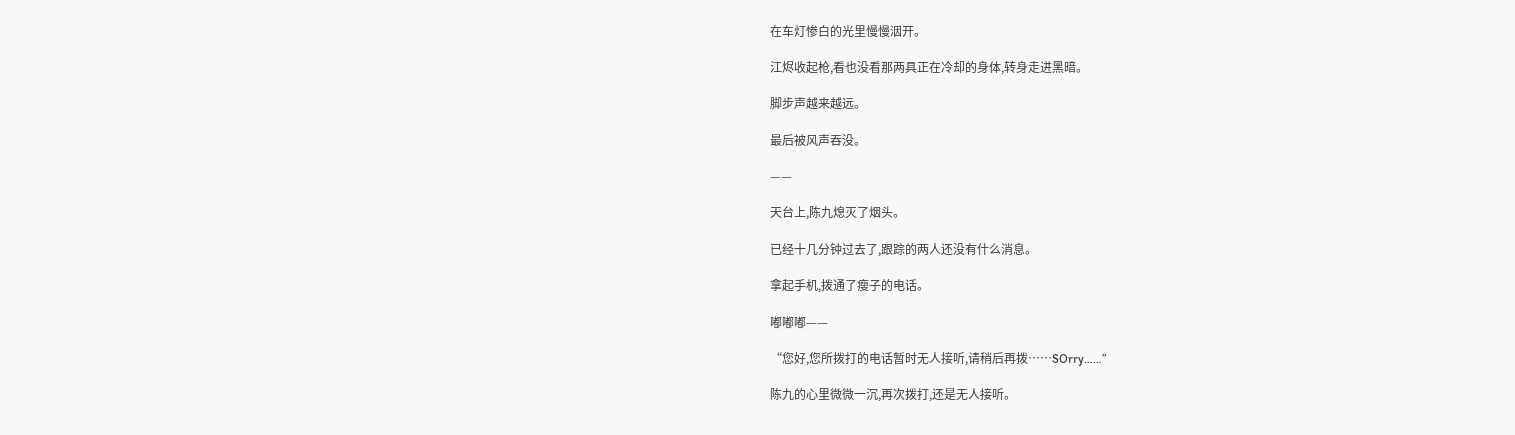在车灯惨白的光里慢慢洇开。

江烬收起枪,看也没看那两具正在冷却的身体,转身走进黑暗。

脚步声越来越远。

最后被风声吞没。

——

天台上,陈九熄灭了烟头。

已经十几分钟过去了,跟踪的两人还没有什么消息。

拿起手机,拨通了瘦子的电话。

嘟嘟嘟——

“您好,您所拨打的电话暂时无人接听,请稍后再拨……SOrry……”

陈九的心里微微一沉,再次拨打,还是无人接听。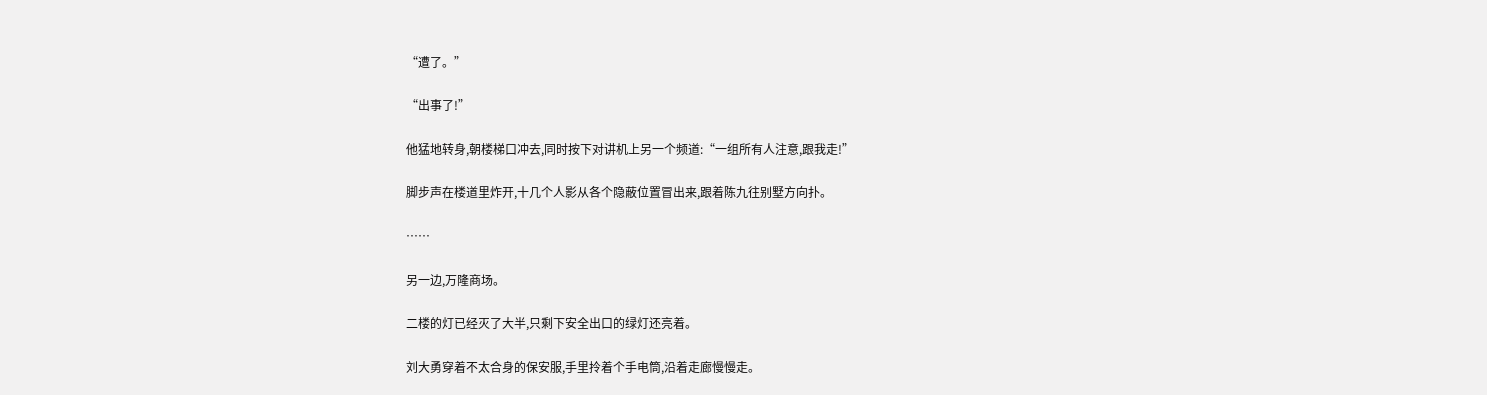“遭了。”

“出事了!”

他猛地转身,朝楼梯口冲去,同时按下对讲机上另一个频道:“一组所有人注意,跟我走!”

脚步声在楼道里炸开,十几个人影从各个隐蔽位置冒出来,跟着陈九往别墅方向扑。

……

另一边,万隆商场。

二楼的灯已经灭了大半,只剩下安全出口的绿灯还亮着。

刘大勇穿着不太合身的保安服,手里拎着个手电筒,沿着走廊慢慢走。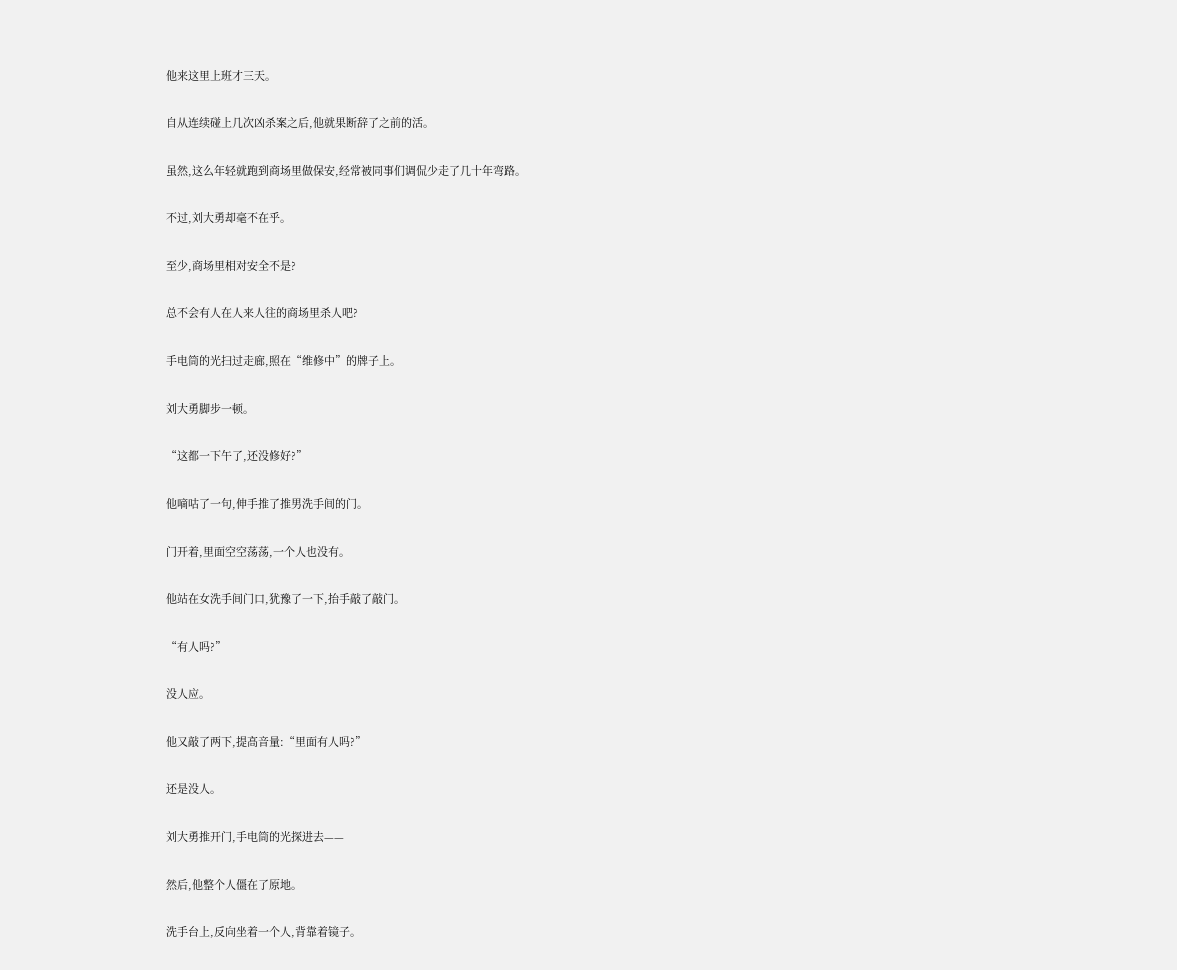他来这里上班才三天。

自从连续碰上几次凶杀案之后,他就果断辞了之前的活。

虽然,这么年轻就跑到商场里做保安,经常被同事们调侃少走了几十年弯路。

不过,刘大勇却毫不在乎。

至少,商场里相对安全不是?

总不会有人在人来人往的商场里杀人吧?

手电筒的光扫过走廊,照在“维修中”的牌子上。

刘大勇脚步一顿。

“这都一下午了,还没修好?”

他嘀咕了一句,伸手推了推男洗手间的门。

门开着,里面空空荡荡,一个人也没有。

他站在女洗手间门口,犹豫了一下,抬手敲了敲门。

“有人吗?”

没人应。

他又敲了两下,提高音量:“里面有人吗?”

还是没人。

刘大勇推开门,手电筒的光探进去——

然后,他整个人僵在了原地。

洗手台上,反向坐着一个人,背靠着镜子。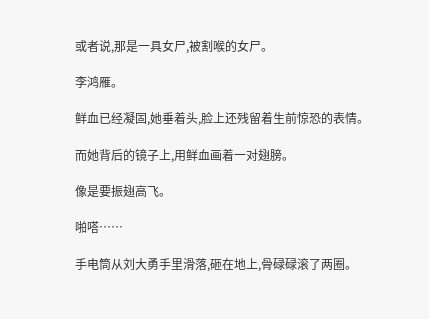或者说,那是一具女尸,被割喉的女尸。

李鸿雁。

鲜血已经凝固,她垂着头,脸上还残留着生前惊恐的表情。

而她背后的镜子上,用鲜血画着一对翅膀。

像是要振翅高飞。

啪嗒……

手电筒从刘大勇手里滑落,砸在地上,骨碌碌滚了两圈。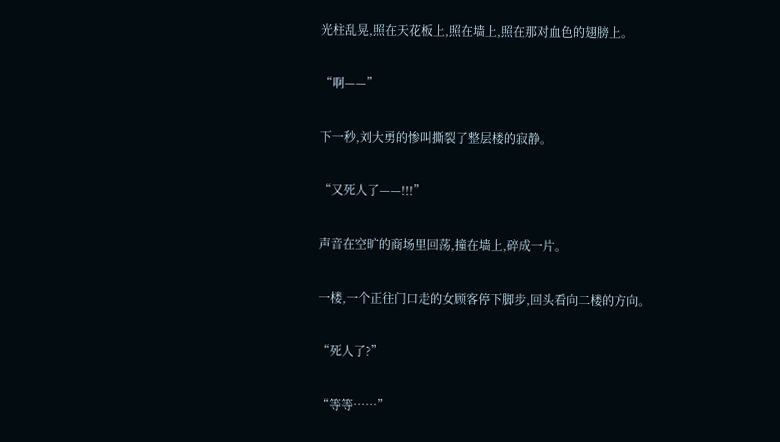光柱乱晃,照在天花板上,照在墙上,照在那对血色的翅膀上。

“啊——”

下一秒,刘大勇的惨叫撕裂了整层楼的寂静。

“又死人了——!!!”

声音在空旷的商场里回荡,撞在墙上,碎成一片。

一楼,一个正往门口走的女顾客停下脚步,回头看向二楼的方向。

“死人了?”

“等等……”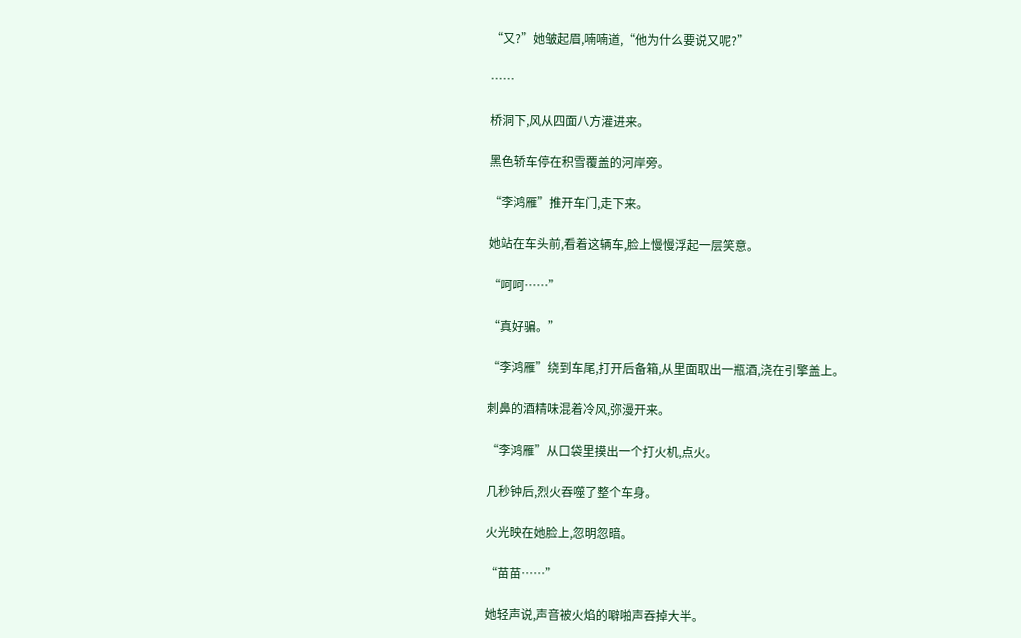“又?”她皱起眉,喃喃道,“他为什么要说又呢?”

……

桥洞下,风从四面八方灌进来。

黑色轿车停在积雪覆盖的河岸旁。

“李鸿雁”推开车门,走下来。

她站在车头前,看着这辆车,脸上慢慢浮起一层笑意。

“呵呵……”

“真好骗。”

“李鸿雁”绕到车尾,打开后备箱,从里面取出一瓶酒,浇在引擎盖上。

刺鼻的酒精味混着冷风,弥漫开来。

“李鸿雁”从口袋里摸出一个打火机,点火。

几秒钟后,烈火吞噬了整个车身。

火光映在她脸上,忽明忽暗。

“苗苗……”

她轻声说,声音被火焰的噼啪声吞掉大半。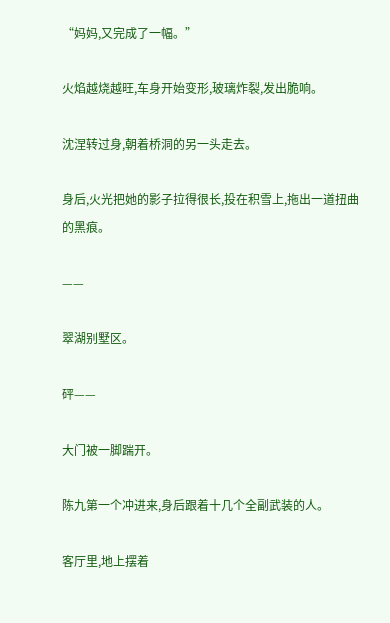“妈妈,又完成了一幅。”

火焰越烧越旺,车身开始变形,玻璃炸裂,发出脆响。

沈涅转过身,朝着桥洞的另一头走去。

身后,火光把她的影子拉得很长,投在积雪上,拖出一道扭曲的黑痕。

——

翠湖别墅区。

砰——

大门被一脚踹开。

陈九第一个冲进来,身后跟着十几个全副武装的人。

客厅里,地上摆着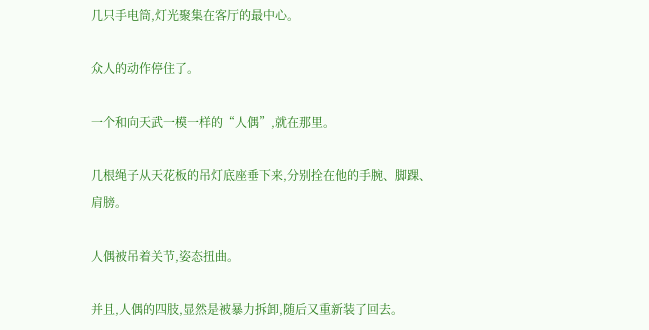几只手电筒,灯光聚集在客厅的最中心。

众人的动作停住了。

一个和向天武一模一样的“人偶”,就在那里。

几根绳子从天花板的吊灯底座垂下来,分别拴在他的手腕、脚踝、肩膀。

人偶被吊着关节,姿态扭曲。

并且,人偶的四肢,显然是被暴力拆卸,随后又重新装了回去。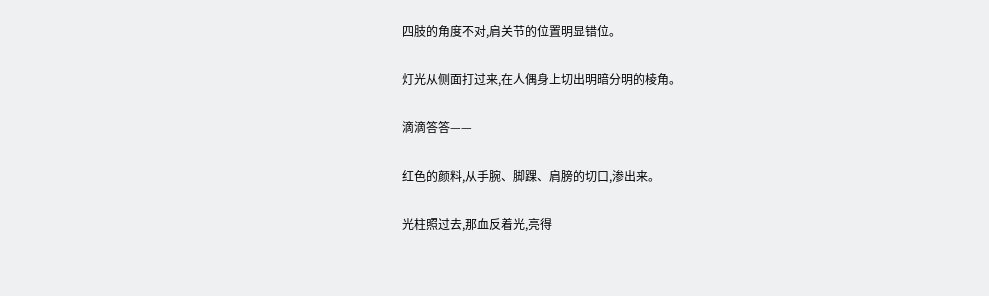四肢的角度不对,肩关节的位置明显错位。

灯光从侧面打过来,在人偶身上切出明暗分明的棱角。

滴滴答答——

红色的颜料,从手腕、脚踝、肩膀的切口,渗出来。

光柱照过去,那血反着光,亮得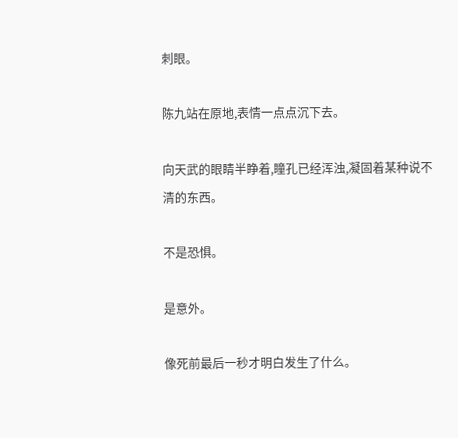刺眼。

陈九站在原地,表情一点点沉下去。

向天武的眼睛半睁着,瞳孔已经浑浊,凝固着某种说不清的东西。

不是恐惧。

是意外。

像死前最后一秒才明白发生了什么。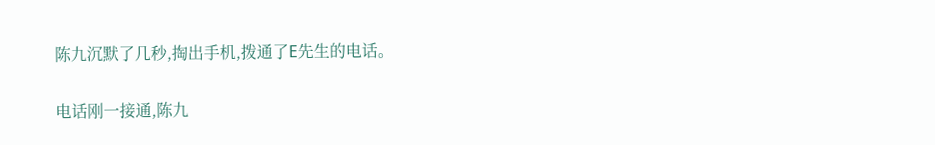陈九沉默了几秒,掏出手机,拨通了E先生的电话。

电话刚一接通,陈九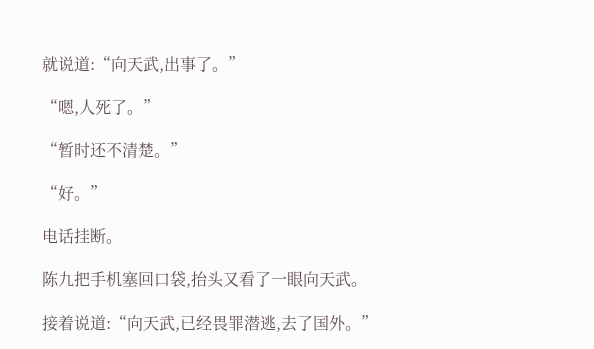就说道:“向天武,出事了。”

“嗯,人死了。”

“暂时还不清楚。”

“好。”

电话挂断。

陈九把手机塞回口袋,抬头又看了一眼向天武。

接着说道:“向天武,已经畏罪潜逃,去了国外。”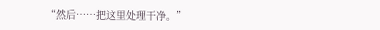“然后……把这里处理干净。”